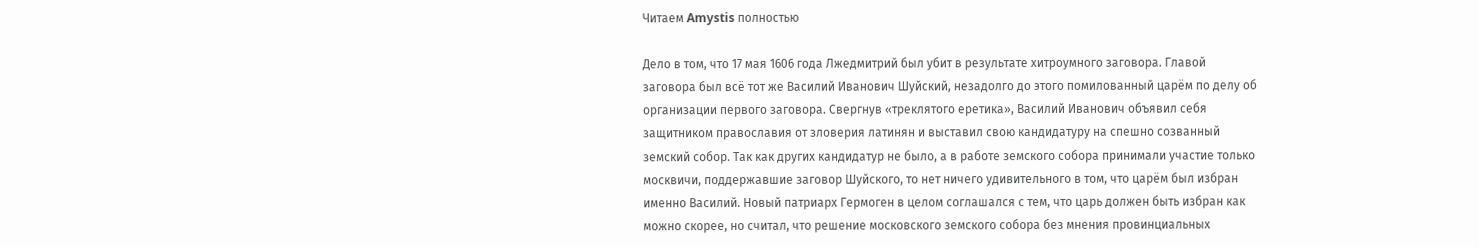Читаем Amystis полностью

Дело в том, что 17 мая 1606 года Лжедмитрий был убит в результате хитроумного заговора. Главой заговора был всё тот же Василий Иванович Шуйский, незадолго до этого помилованный царём по делу об организации первого заговора. Свергнув «треклятого еретика», Василий Иванович объявил себя защитником православия от зловерия латинян и выставил свою кандидатуру на спешно созванный земский собор. Так как других кандидатур не было, а в работе земского собора принимали участие только москвичи, поддержавшие заговор Шуйского, то нет ничего удивительного в том, что царём был избран именно Василий. Новый патриарх Гермоген в целом соглашался с тем, что царь должен быть избран как можно скорее, но считал, что решение московского земского собора без мнения провинциальных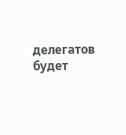делегатов будет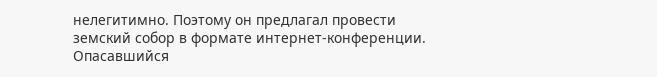нелегитимно. Поэтому он предлагал провести земский собор в формате интернет-конференции. Опасавшийся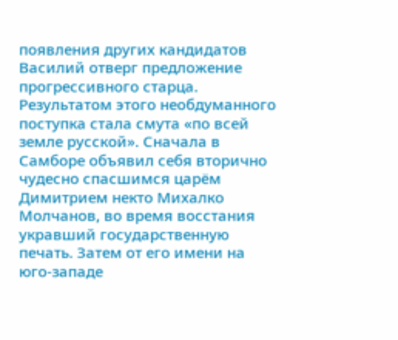появления других кандидатов Василий отверг предложение прогрессивного старца. Результатом этого необдуманного поступка стала смута «по всей земле русской». Сначала в Самборе объявил себя вторично чудесно спасшимся царём Димитрием некто Михалко Молчанов, во время восстания укравший государственную печать. Затем от его имени на юго-западе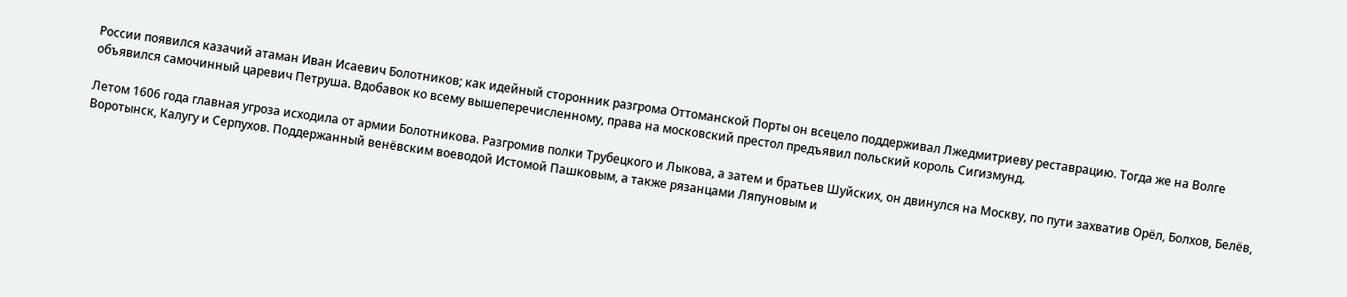России появился казачий атаман Иван Исаевич Болотников; как идейный сторонник разгрома Оттоманской Порты он всецело поддерживал Лжедмитриеву реставрацию. Тогда же на Волге объявился самочинный царевич Петруша. Вдобавок ко всему вышеперечисленному, права на московский престол предъявил польский король Сигизмунд.

Летом 1606 года главная угроза исходила от армии Болотникова. Разгромив полки Трубецкого и Лыкова, а затем и братьев Шуйских, он двинулся на Москву, по пути захватив Орёл, Болхов, Белёв, Воротынск, Калугу и Серпухов. Поддержанный венёвским воеводой Истомой Пашковым, а также рязанцами Ляпуновым и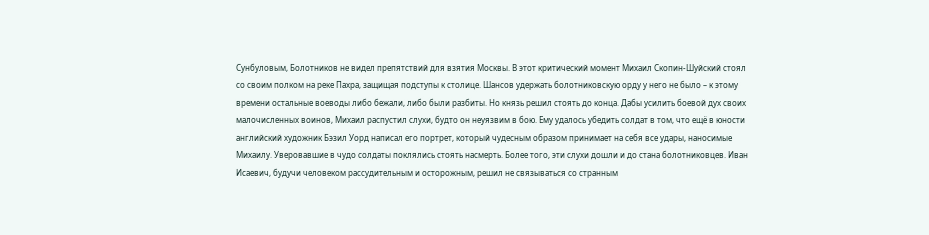Сунбуловым, Болотников не видел препятствий для взятия Москвы. В этот критический момент Михаил Скопин-Шуйский стоял со своим полком на реке Пахра, защищая подступы к столице. Шансов удержать болотниковскую орду у него не было – к этому времени остальные воеводы либо бежали, либо были разбиты. Но князь решил стоять до конца. Дабы усилить боевой дух своих малочисленных воинов, Михаил распустил слухи, будто он неуязвим в бою. Ему удалось убедить солдат в том, что ещё в юности английский художник Бэзил Уорд написал его портрет, который чудесным образом принимает на себя все удары, наносимые Михаилу. Уверовавшие в чудо солдаты поклялись стоять насмерть. Более того, эти слухи дошли и до стана болотниковцев. Иван Исаевич, будучи человеком рассудительным и осторожным, решил не связываться со странным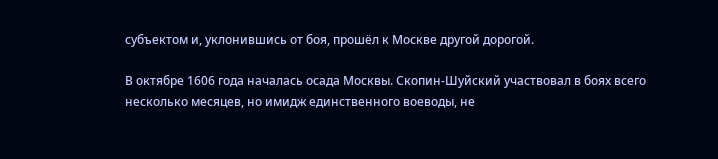субъектом и, уклонившись от боя, прошёл к Москве другой дорогой.

В октябре 1606 года началась осада Москвы. Скопин-Шуйский участвовал в боях всего несколько месяцев, но имидж единственного воеводы, не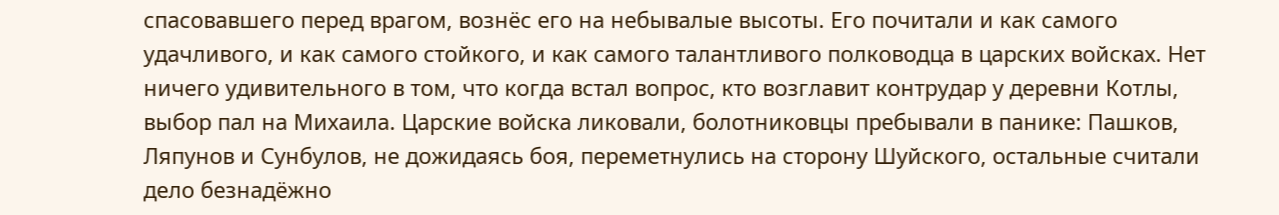спасовавшего перед врагом, вознёс его на небывалые высоты. Его почитали и как самого удачливого, и как самого стойкого, и как самого талантливого полководца в царских войсках. Нет ничего удивительного в том, что когда встал вопрос, кто возглавит контрудар у деревни Котлы, выбор пал на Михаила. Царские войска ликовали, болотниковцы пребывали в панике: Пашков, Ляпунов и Сунбулов, не дожидаясь боя, переметнулись на сторону Шуйского, остальные считали дело безнадёжно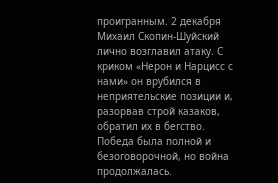проигранным. 2 декабря Михаил Скопин-Шуйский лично возглавил атаку. С криком «Нерон и Нарцисс с нами» он врубился в неприятельские позиции и, разорвав строй казаков, обратил их в бегство. Победа была полной и безоговорочной, но война продолжалась.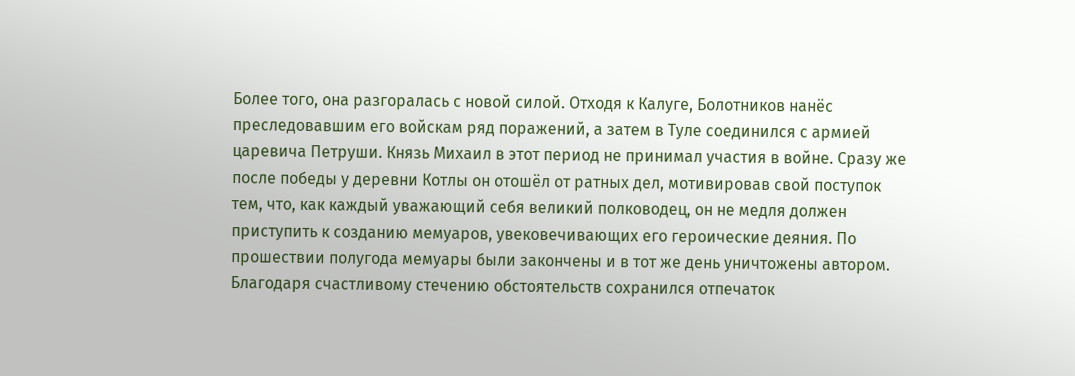Более того, она разгоралась с новой силой. Отходя к Калуге, Болотников нанёс преследовавшим его войскам ряд поражений, а затем в Туле соединился с армией царевича Петруши. Князь Михаил в этот период не принимал участия в войне. Сразу же после победы у деревни Котлы он отошёл от ратных дел, мотивировав свой поступок тем, что, как каждый уважающий себя великий полководец, он не медля должен приступить к созданию мемуаров, увековечивающих его героические деяния. По прошествии полугода мемуары были закончены и в тот же день уничтожены автором. Благодаря счастливому стечению обстоятельств сохранился отпечаток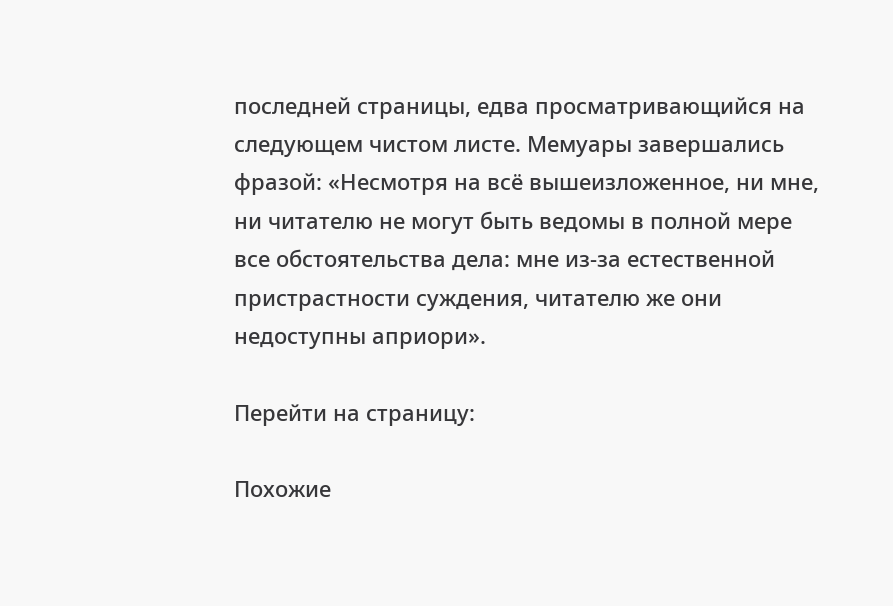последней страницы, едва просматривающийся на следующем чистом листе. Мемуары завершались фразой: «Несмотря на всё вышеизложенное, ни мне, ни читателю не могут быть ведомы в полной мере все обстоятельства дела: мне из-за естественной пристрастности суждения, читателю же они недоступны априори».

Перейти на страницу:

Похожие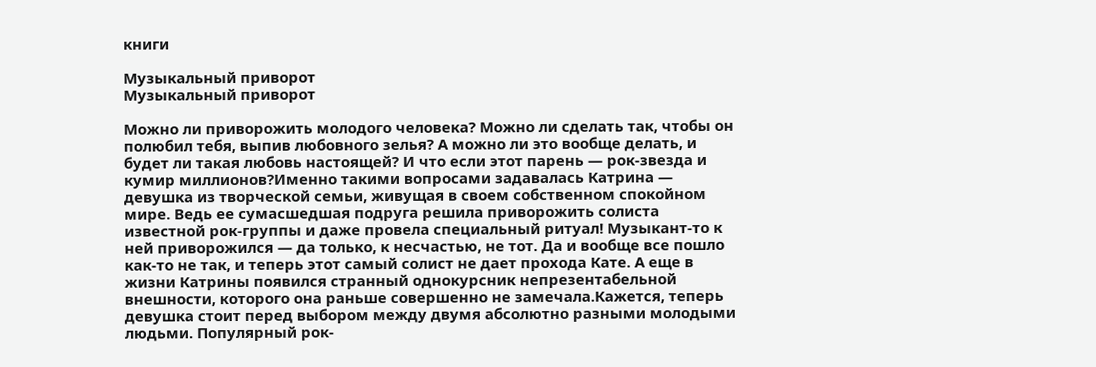книги

Музыкальный приворот
Музыкальный приворот

Можно ли приворожить молодого человека? Можно ли сделать так, чтобы он полюбил тебя, выпив любовного зелья? А можно ли это вообще делать, и будет ли такая любовь настоящей? И что если этот парень — рок-звезда и кумир миллионов?Именно такими вопросами задавалась Катрина — девушка из творческой семьи, живущая в своем собственном спокойном мире. Ведь ее сумасшедшая подруга решила приворожить солиста известной рок-группы и даже провела специальный ритуал! Музыкант-то к ней приворожился — да только, к несчастью, не тот. Да и вообще все пошло как-то не так, и теперь этот самый солист не дает прохода Кате. А еще в жизни Катрины появился странный однокурсник непрезентабельной внешности, которого она раньше совершенно не замечала.Кажется, теперь девушка стоит перед выбором между двумя абсолютно разными молодыми людьми. Популярный рок-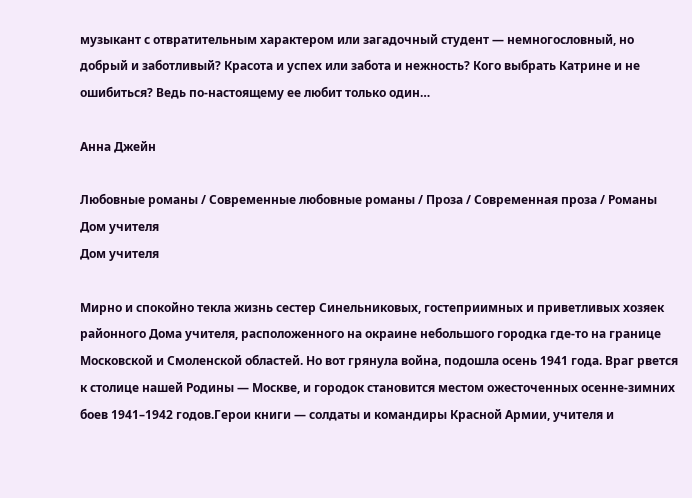музыкант с отвратительным характером или загадочный студент — немногословный, но добрый и заботливый? Красота и успех или забота и нежность? Кого выбрать Катрине и не ошибиться? Ведь по-настоящему ее любит только один…

Анна Джейн

Любовные романы / Современные любовные романы / Проза / Современная проза / Романы
Дом учителя
Дом учителя

Мирно и спокойно текла жизнь сестер Синельниковых, гостеприимных и приветливых хозяек районного Дома учителя, расположенного на окраине небольшого городка где-то на границе Московской и Смоленской областей. Но вот грянула война, подошла осень 1941 года. Враг рвется к столице нашей Родины — Москве, и городок становится местом ожесточенных осенне-зимних боев 1941–1942 годов.Герои книги — солдаты и командиры Красной Армии, учителя и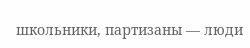школьники, партизаны — люди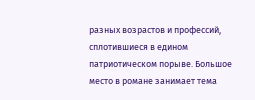разных возрастов и профессий, сплотившиеся в едином патриотическом порыве. Большое место в романе занимает тема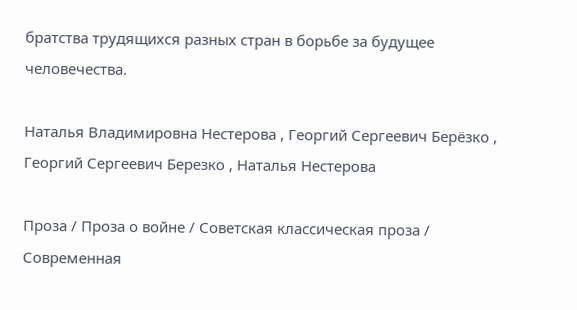братства трудящихся разных стран в борьбе за будущее человечества.

Наталья Владимировна Нестерова , Георгий Сергеевич Берёзко , Георгий Сергеевич Березко , Наталья Нестерова

Проза / Проза о войне / Советская классическая проза / Современная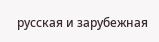русская и зарубежная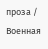проза / Военная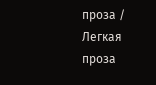проза / Легкая проза